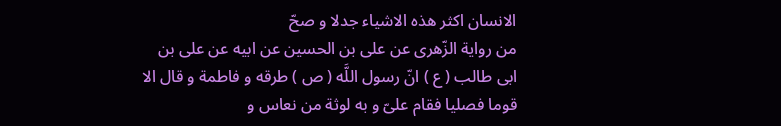الانسان اكثر هذه الاشياء جدلا و صحّ
من رواية الزّهرى عن على بن الحسين عن ابيه عن على بن ابى طالب ( ع ) انّ رسول اللَّه ( ص ) طرقه و فاطمة و قال الا قوما فصليا فقام علىّ و به لوثة من نعاس و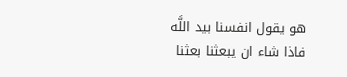هو يقول انفسنا بيد اللَّه فاذا شاء ان يبعثنا بعثنا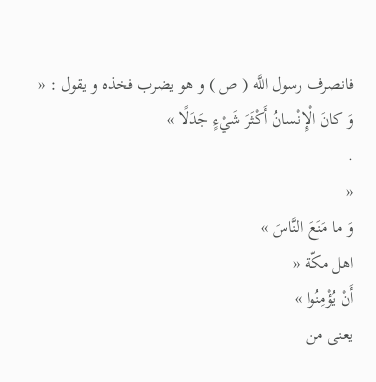فانصرف رسول اللَّه ( ص ) و هو يضرب فخذه و يقول : «
وَ كانَ الْإِنْسانُ أَكْثَرَ شَيْءٍ جَدَلًا »
.
«
وَ ما مَنَعَ النَّاسَ »
اهل مكّة «
أَنْ يُؤْمِنُوا »
يعنى من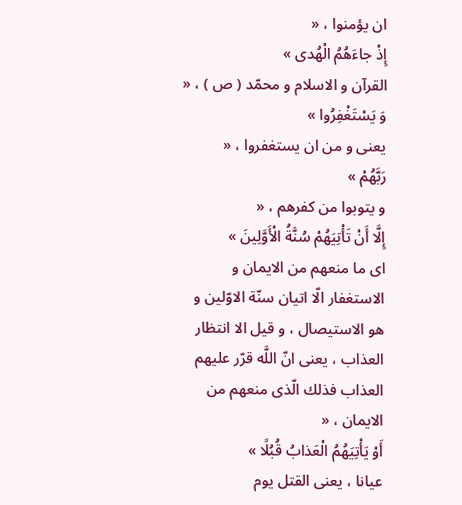ان يؤمنوا ، «
إِذْ جاءَهُمُ الْهُدى »
القرآن و الاسلام و محمّد ( ص ) ، «
وَ يَسْتَغْفِرُوا »
يعنى و من ان يستغفروا ، «
رَبَّهُمْ »
و يتوبوا من كفرهم ، «
إِلَّا أَنْ تَأْتِيَهُمْ سُنَّةُ الْأَوَّلِينَ »
اى ما منعهم من الايمان و الاستغفار الّا اتيان سنّة الاوّلين و هو الاستيصال ، و قيل الا انتظار العذاب ، يعنى انّ اللَّه قرّر عليهم العذاب فذلك الّذى منعهم من الايمان ، «
أَوْ يَأْتِيَهُمُ الْعَذابُ قُبُلًا »
عيانا ، يعنى القتل يوم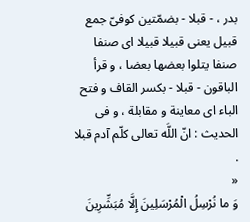بدر ، - قبلا - بضمّتين كوفىّ جمع قبيل يعنى قبيلا قبيلا اى صنفا صنفا يتلوا بعضها بعضا ، و قرأ الباقون - قبلا - بكسر القاف و فتح الباء اى معاينة و مقابلة ، و فى الحديث : انّ اللَّه تعالى كلّم آدم قبلا .
«
وَ ما نُرْسِلُ الْمُرْسَلِينَ إِلَّا مُبَشِّرِينَ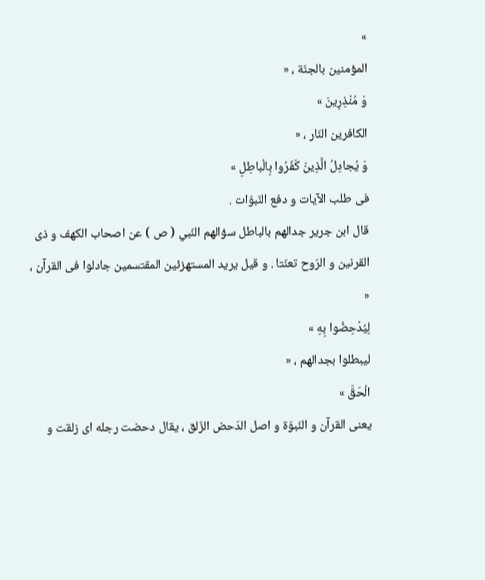»
المؤمنين بالجنّة ، «
وَ مُنْذِرِينَ »
الكافرين النّار ، «
وَ يُجادِلُ الَّذِينَ كَفَرُوا بِالْباطِلِ »
فى طلب الآيات و دفع النّبوّات .
قال ابن جرير جدالهم بالباطل سؤالهم النّبي ( ص ) عن اصحاب الكهف و ذى القرنين و الرّوح تعنّتا . و قيل يريد المستهزئين المقتسمين جادلوا فى القرآن ، «
لِيُدْحِضُوا بِهِ »
ليبطلوا بجدالهم ، «
الْحَقَّ »
يعنى القرآن و النّبوّة و اصل الدّحض الزّلق ، يقال دحضت رجله اى زلقت و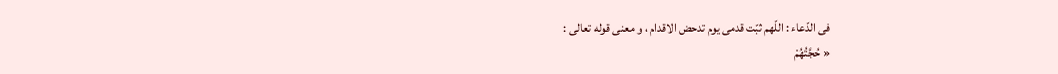فى الدّعاء : اللّهم ثبّت قدمى يوم تدحض الاقدام ، و معنى قوله تعالى :
« حُجَّتُهُمْ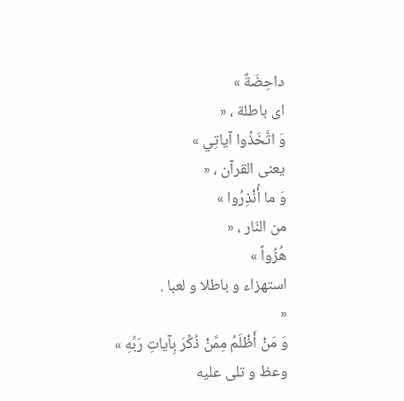داحِضَةٌ »
اى باطلة ، «
وَ اتَّخَذُوا آياتِي »
يعنى القرآن ، «
وَ ما أُنْذِرُوا »
من النّار ، «
هُزُواً »
استهزاء و باطلا و لعبا .
«
وَ مَنْ أَظْلَمُ مِمَّنْ ذُكِّرَ بِآياتِ رَبِّهِ »
وعظ و تلى عليه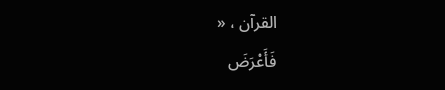القرآن ، «
فَأَعْرَضَ